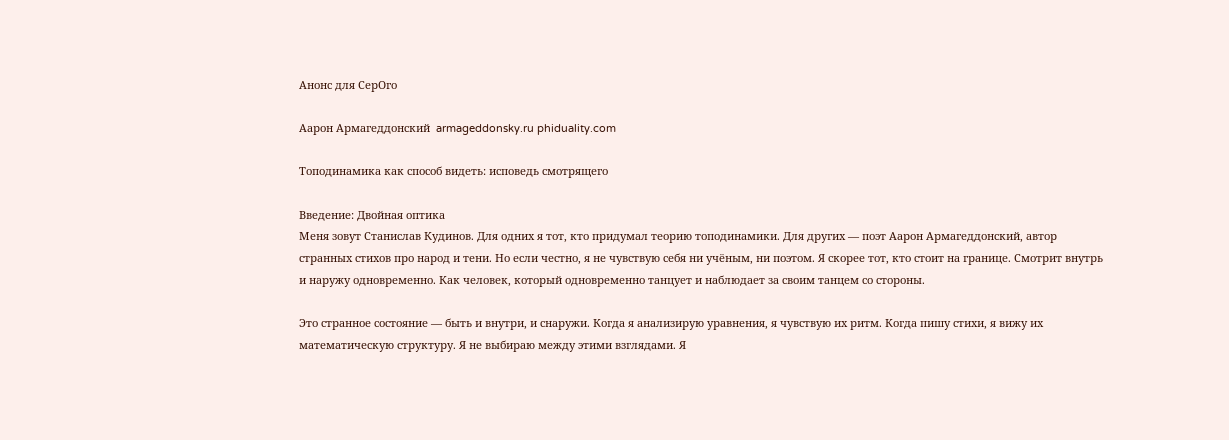Анонс для СерОго

Аарон Армагеддонский  armageddonsky.ru phiduality.com

Топодинамика как способ видеть: исповедь смотрящего

Введение: Двойная оптика
Меня зовут Станислав Кудинов. Для одних я тот, кто придумал теорию топодинамики. Для других — поэт Аарон Армагеддонский, автор странных стихов про народ и тени. Но если честно, я не чувствую себя ни учёным, ни поэтом. Я скорее тот, кто стоит на границе. Смотрит внутрь и наружу одновременно. Как человек, который одновременно танцует и наблюдает за своим танцем со стороны.

Это странное состояние — быть и внутри, и снаружи. Когда я анализирую уравнения, я чувствую их ритм. Когда пишу стихи, я вижу их математическую структуру. Я не выбираю между этими взглядами. Я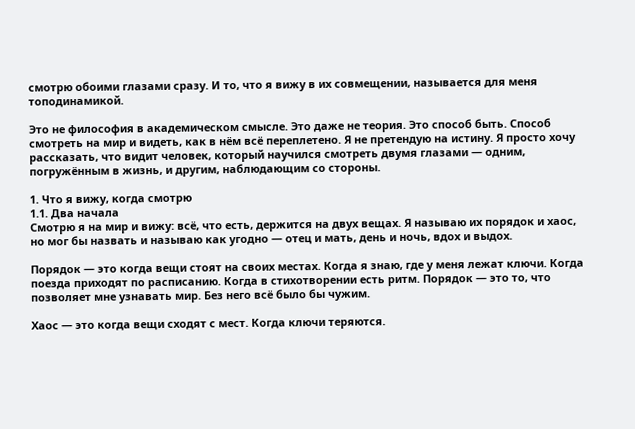смотрю обоими глазами сразу. И то, что я вижу в их совмещении, называется для меня топодинамикой.

Это не философия в академическом смысле. Это даже не теория. Это способ быть. Способ смотреть на мир и видеть, как в нём всё переплетено. Я не претендую на истину. Я просто хочу рассказать, что видит человек, который научился смотреть двумя глазами — одним, погружённым в жизнь, и другим, наблюдающим со стороны.

1. Что я вижу, когда смотрю
1.1. Два начала
Смотрю я на мир и вижу: всё, что есть, держится на двух вещах. Я называю их порядок и хаос, но мог бы назвать и называю как угодно — отец и мать, день и ночь, вдох и выдох.

Порядок — это когда вещи стоят на своих местах. Когда я знаю, где у меня лежат ключи. Когда поезда приходят по расписанию. Когда в стихотворении есть ритм. Порядок — это то, что позволяет мне узнавать мир. Без него всё было бы чужим.

Хаос — это когда вещи сходят с мест. Когда ключи теряются.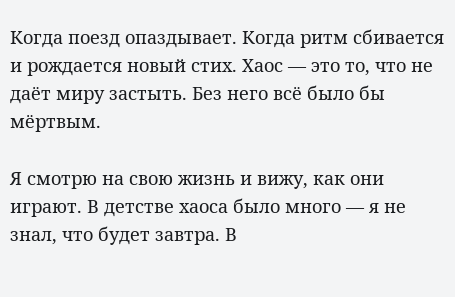Когда поезд опаздывает. Когда ритм сбивается и рождается новый стих. Хаос — это то, что не даёт миру застыть. Без него всё было бы мёртвым.

Я смотрю на свою жизнь и вижу, как они играют. В детстве хаоса было много — я не знал, что будет завтра. В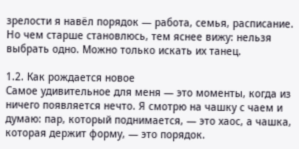зрелости я навёл порядок — работа, семья, расписание. Но чем старше становлюсь, тем яснее вижу: нельзя выбрать одно. Можно только искать их танец.

1.2. Как рождается новое
Самое удивительное для меня — это моменты, когда из ничего появляется нечто. Я смотрю на чашку с чаем и думаю: пар, который поднимается, — это хаос, а чашка, которая держит форму, — это порядок.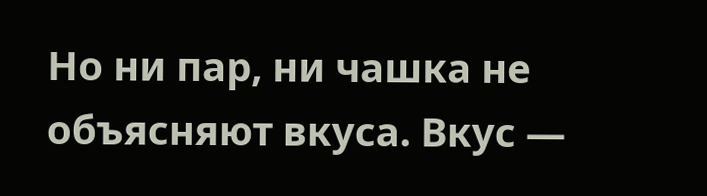Но ни пар, ни чашка не объясняют вкуса. Вкус —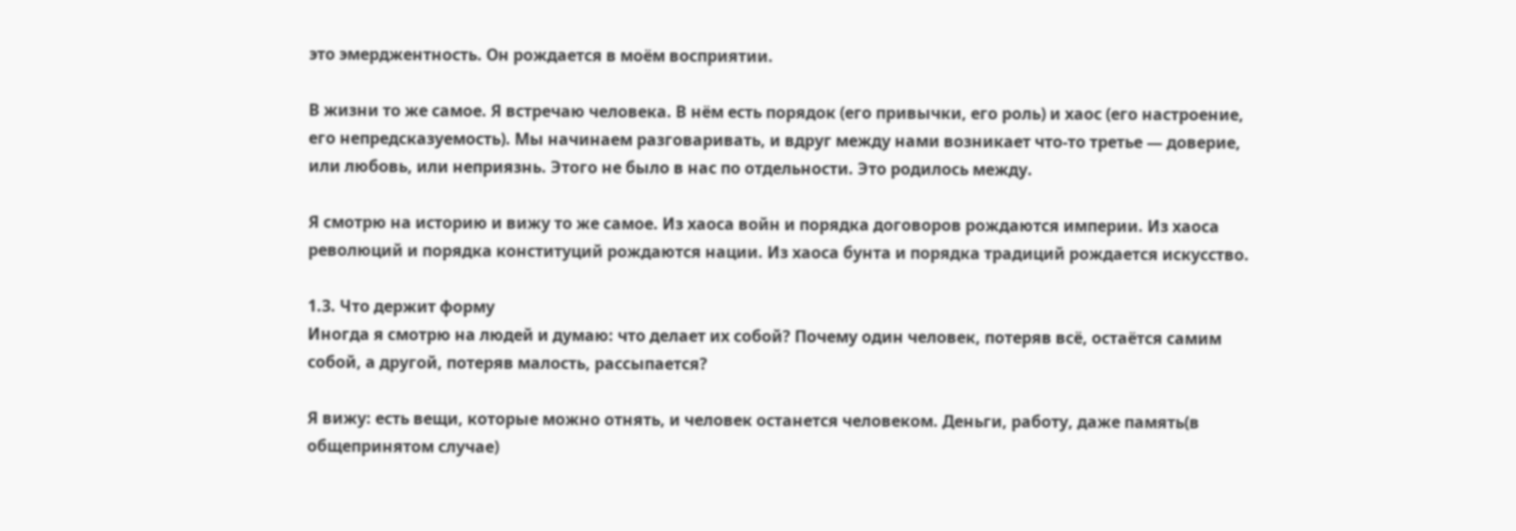это эмерджентность. Он рождается в моём восприятии.

В жизни то же самое. Я встречаю человека. В нём есть порядок (его привычки, его роль) и хаос (его настроение, его непредсказуемость). Мы начинаем разговаривать, и вдруг между нами возникает что-то третье — доверие, или любовь, или неприязнь. Этого не было в нас по отдельности. Это родилось между.

Я смотрю на историю и вижу то же самое. Из хаоса войн и порядка договоров рождаются империи. Из хаоса революций и порядка конституций рождаются нации. Из хаоса бунта и порядка традиций рождается искусство.

1.3. Что держит форму
Иногда я смотрю на людей и думаю: что делает их собой? Почему один человек, потеряв всё, остаётся самим собой, а другой, потеряв малость, рассыпается?

Я вижу: есть вещи, которые можно отнять, и человек останется человеком. Деньги, работу, даже память(в общепринятом случае)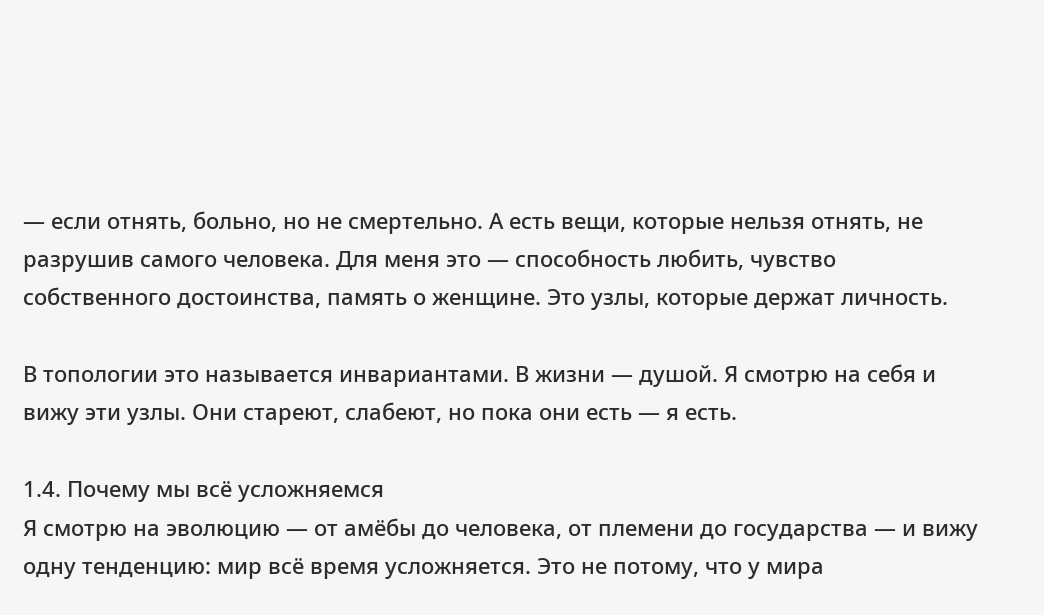— если отнять, больно, но не смертельно. А есть вещи, которые нельзя отнять, не разрушив самого человека. Для меня это — способность любить, чувство собственного достоинства, память о женщине. Это узлы, которые держат личность.

В топологии это называется инвариантами. В жизни — душой. Я смотрю на себя и вижу эти узлы. Они стареют, слабеют, но пока они есть — я есть.

1.4. Почему мы всё усложняемся
Я смотрю на эволюцию — от амёбы до человека, от племени до государства — и вижу одну тенденцию: мир всё время усложняется. Это не потому, что у мира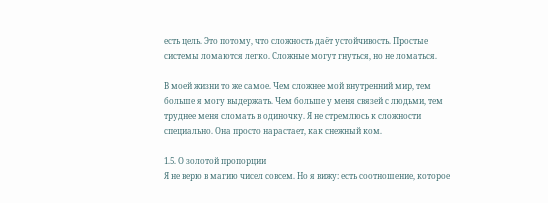есть цель. Это потому, что сложность даёт устойчивость. Простые системы ломаются легко. Сложные могут гнуться, но не ломаться.

В моей жизни то же самое. Чем сложнее мой внутренний мир, тем больше я могу выдержать. Чем больше у меня связей с людьми, тем труднее меня сломать в одиночку. Я не стремлюсь к сложности специально. Она просто нарастает, как снежный ком.

1.5. О золотой пропорции
Я не верю в магию чисел совсем. Но я вижу: есть соотношение, которое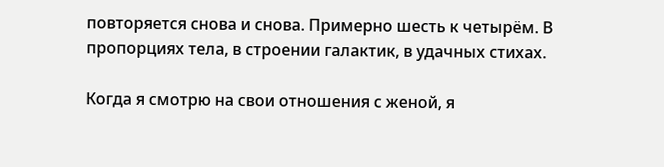повторяется снова и снова. Примерно шесть к четырём. В пропорциях тела, в строении галактик, в удачных стихах.

Когда я смотрю на свои отношения с женой, я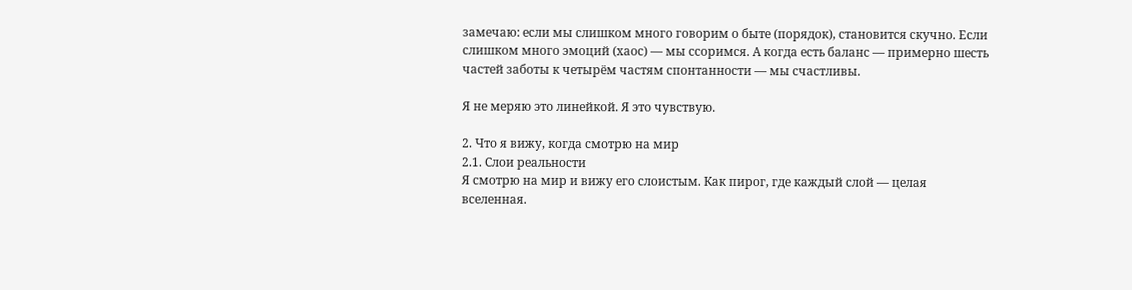замечаю: если мы слишком много говорим о быте (порядок), становится скучно. Если слишком много эмоций (хаос) — мы ссоримся. А когда есть баланс — примерно шесть частей заботы к четырём частям спонтанности — мы счастливы.

Я не меряю это линейкой. Я это чувствую.

2. Что я вижу, когда смотрю на мир
2.1. Слои реальности
Я смотрю на мир и вижу его слоистым. Как пирог, где каждый слой — целая вселенная.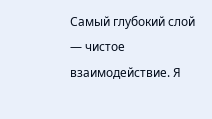Самый глубокий слой — чистое взаимодействие. Я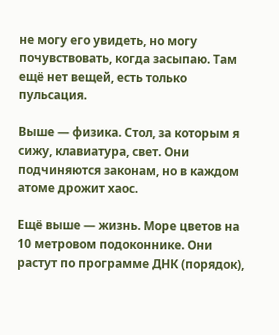не могу его увидеть, но могу почувствовать, когда засыпаю. Там ещё нет вещей, есть только пульсация.

Выше — физика. Стол, за которым я сижу, клавиатура, свет. Они подчиняются законам, но в каждом атоме дрожит хаос.

Ещё выше — жизнь. Море цветов на 10 метровом подоконнике. Они растут по программе ДНК (порядок),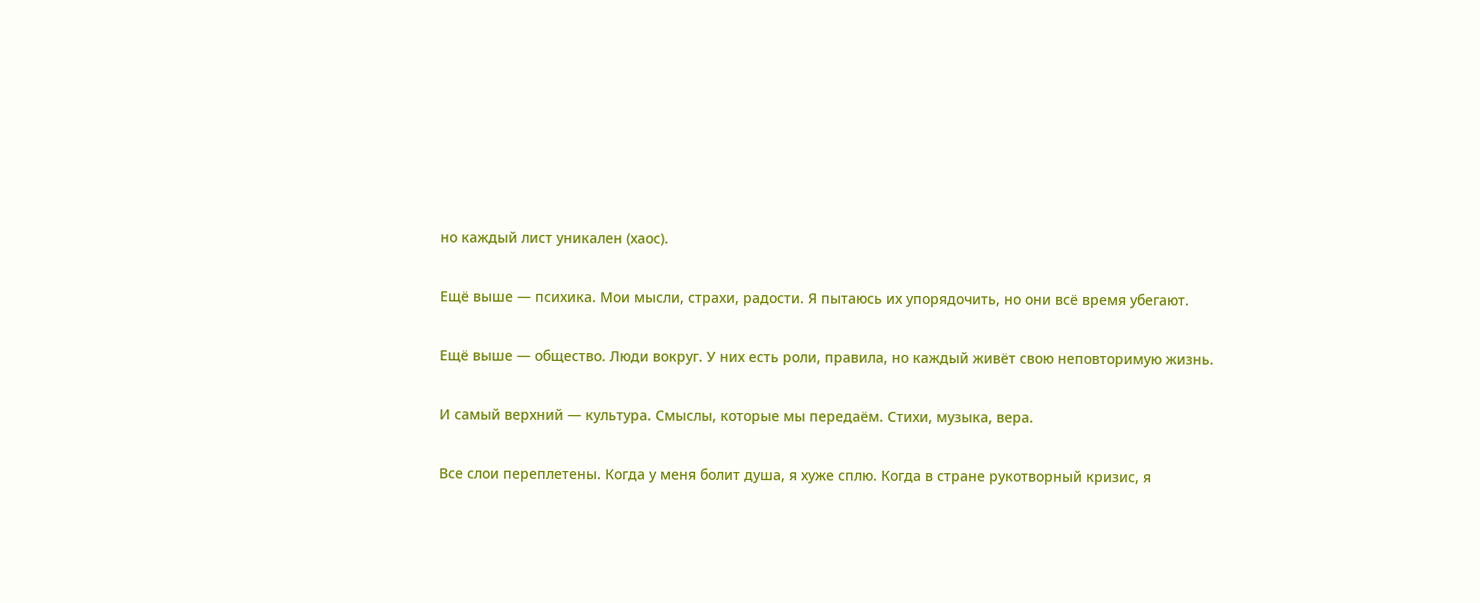но каждый лист уникален (хаос).

Ещё выше — психика. Мои мысли, страхи, радости. Я пытаюсь их упорядочить, но они всё время убегают.

Ещё выше — общество. Люди вокруг. У них есть роли, правила, но каждый живёт свою неповторимую жизнь.

И самый верхний — культура. Смыслы, которые мы передаём. Стихи, музыка, вера.

Все слои переплетены. Когда у меня болит душа, я хуже сплю. Когда в стране рукотворный кризис, я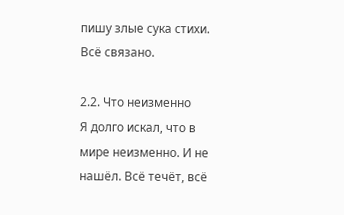пишу злые сука стихи. Всё связано.

2.2. Что неизменно
Я долго искал, что в мире неизменно. И не нашёл. Всё течёт, всё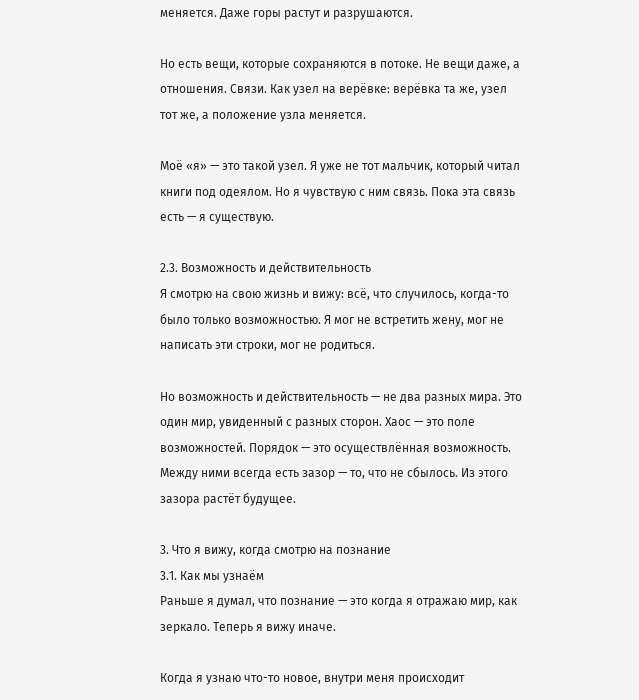меняется. Даже горы растут и разрушаются.

Но есть вещи, которые сохраняются в потоке. Не вещи даже, а отношения. Связи. Как узел на верёвке: верёвка та же, узел тот же, а положение узла меняется.

Моё «я» — это такой узел. Я уже не тот мальчик, который читал книги под одеялом. Но я чувствую с ним связь. Пока эта связь есть — я существую.

2.3. Возможность и действительность
Я смотрю на свою жизнь и вижу: всё, что случилось, когда-то было только возможностью. Я мог не встретить жену, мог не написать эти строки, мог не родиться.

Но возможность и действительность — не два разных мира. Это один мир, увиденный с разных сторон. Хаос — это поле возможностей. Порядок — это осуществлённая возможность. Между ними всегда есть зазор — то, что не сбылось. Из этого зазора растёт будущее.

3. Что я вижу, когда смотрю на познание
3.1. Как мы узнаём
Раньше я думал, что познание — это когда я отражаю мир, как зеркало. Теперь я вижу иначе.

Когда я узнаю что-то новое, внутри меня происходит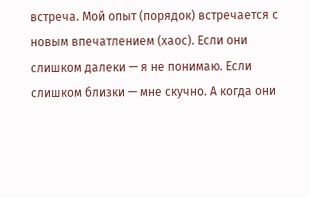встреча. Мой опыт (порядок) встречается с новым впечатлением (хаос). Если они слишком далеки — я не понимаю. Если слишком близки — мне скучно. А когда они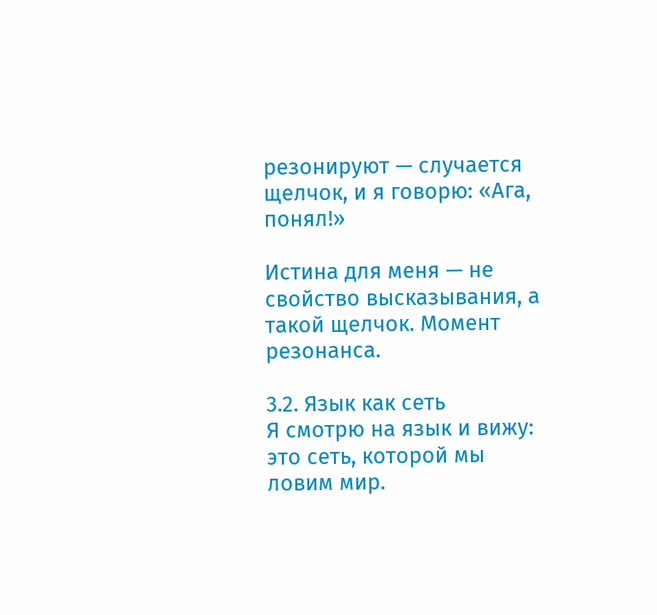резонируют — случается щелчок, и я говорю: «Ага, понял!»

Истина для меня — не свойство высказывания, а такой щелчок. Момент резонанса.

3.2. Язык как сеть
Я смотрю на язык и вижу: это сеть, которой мы ловим мир.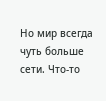Но мир всегда чуть больше сети. Что-то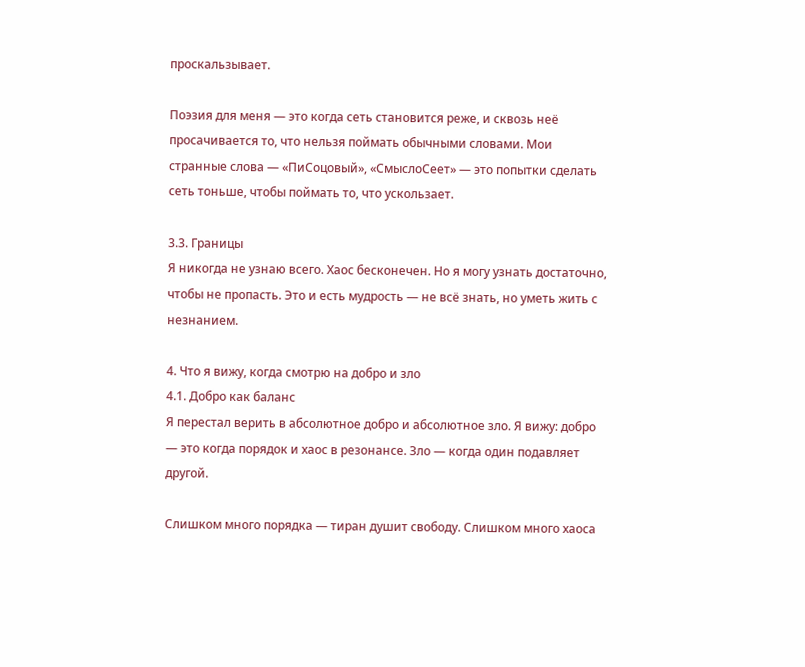проскальзывает.

Поэзия для меня — это когда сеть становится реже, и сквозь неё просачивается то, что нельзя поймать обычными словами. Мои странные слова — «ПиСоцовый», «СмыслоСеет» — это попытки сделать сеть тоньше, чтобы поймать то, что ускользает.

3.3. Границы
Я никогда не узнаю всего. Хаос бесконечен. Но я могу узнать достаточно, чтобы не пропасть. Это и есть мудрость — не всё знать, но уметь жить с незнанием.

4. Что я вижу, когда смотрю на добро и зло
4.1. Добро как баланс
Я перестал верить в абсолютное добро и абсолютное зло. Я вижу: добро — это когда порядок и хаос в резонансе. Зло — когда один подавляет другой.

Слишком много порядка — тиран душит свободу. Слишком много хаоса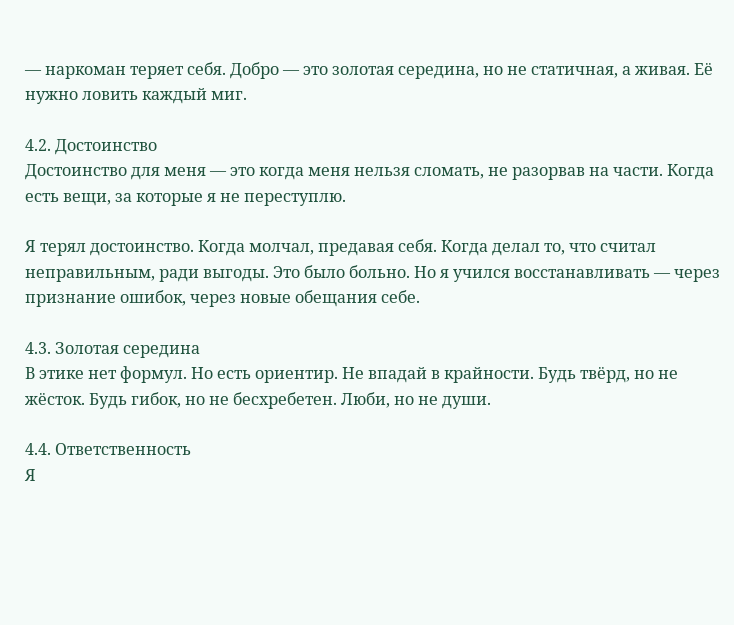— наркоман теряет себя. Добро — это золотая середина, но не статичная, а живая. Её нужно ловить каждый миг.

4.2. Достоинство
Достоинство для меня — это когда меня нельзя сломать, не разорвав на части. Когда есть вещи, за которые я не переступлю.

Я терял достоинство. Когда молчал, предавая себя. Когда делал то, что считал неправильным, ради выгоды. Это было больно. Но я учился восстанавливать — через признание ошибок, через новые обещания себе.

4.3. Золотая середина
В этике нет формул. Но есть ориентир. Не впадай в крайности. Будь твёрд, но не жёсток. Будь гибок, но не бесхребетен. Люби, но не души.

4.4. Ответственность
Я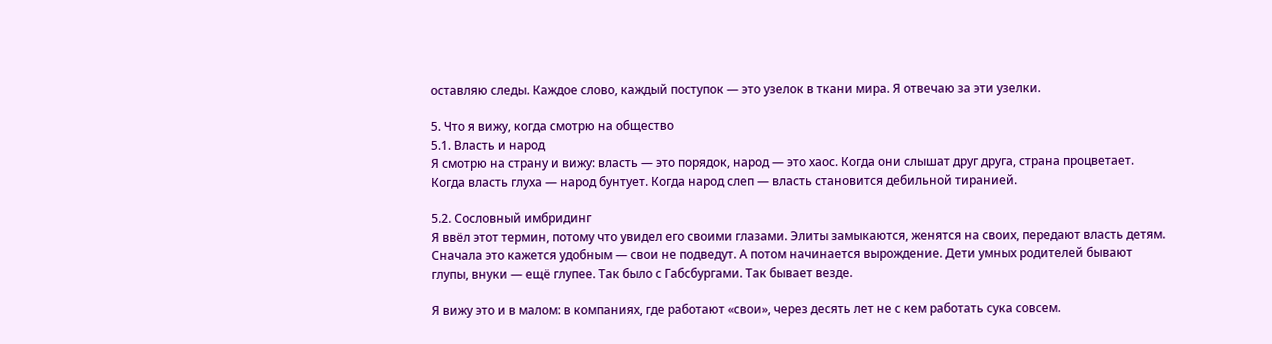оставляю следы. Каждое слово, каждый поступок — это узелок в ткани мира. Я отвечаю за эти узелки.

5. Что я вижу, когда смотрю на общество
5.1. Власть и народ
Я смотрю на страну и вижу: власть — это порядок, народ — это хаос. Когда они слышат друг друга, страна процветает. Когда власть глуха — народ бунтует. Когда народ слеп — власть становится дебильной тиранией.

5.2. Сословный имбридинг
Я ввёл этот термин, потому что увидел его своими глазами. Элиты замыкаются, женятся на своих, передают власть детям. Сначала это кажется удобным — свои не подведут. А потом начинается вырождение. Дети умных родителей бывают глупы, внуки — ещё глупее. Так было с Габсбургами. Так бывает везде.

Я вижу это и в малом: в компаниях, где работают «свои», через десять лет не с кем работать сука совсем.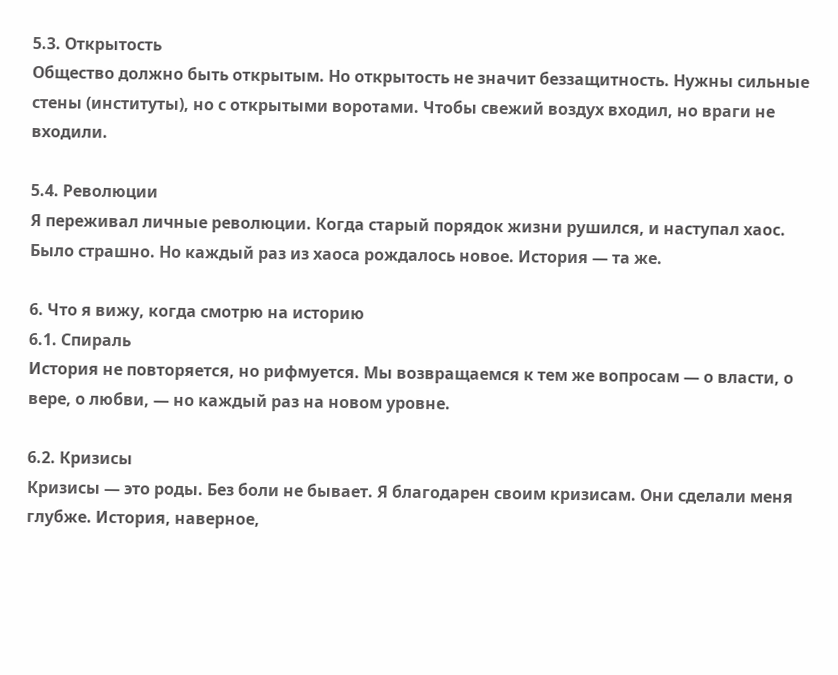5.3. Открытость
Общество должно быть открытым. Но открытость не значит беззащитность. Нужны сильные стены (институты), но с открытыми воротами. Чтобы свежий воздух входил, но враги не входили.

5.4. Революции
Я переживал личные революции. Когда старый порядок жизни рушился, и наступал хаос. Было страшно. Но каждый раз из хаоса рождалось новое. История — та же.

6. Что я вижу, когда смотрю на историю
6.1. Спираль
История не повторяется, но рифмуется. Мы возвращаемся к тем же вопросам — о власти, о вере, о любви, — но каждый раз на новом уровне.

6.2. Кризисы
Кризисы — это роды. Без боли не бывает. Я благодарен своим кризисам. Они сделали меня глубже. История, наверное,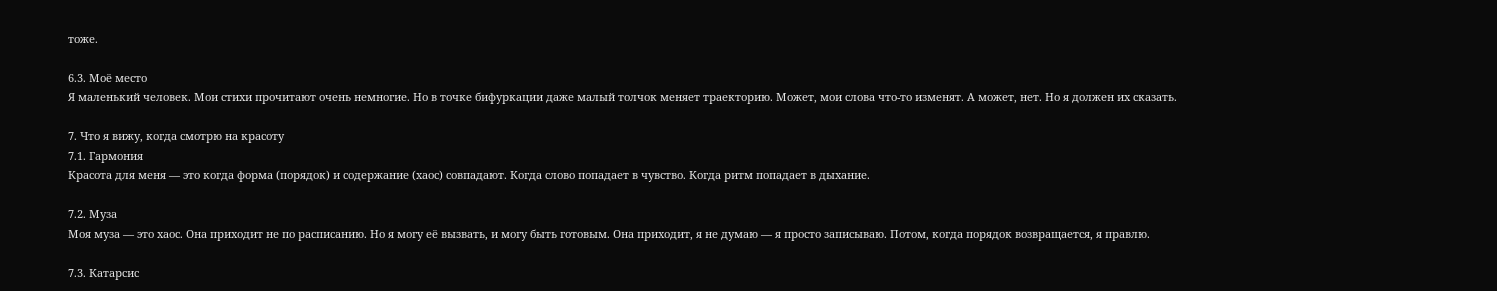тоже.

6.3. Моё место
Я маленький человек. Мои стихи прочитают очень немногие. Но в точке бифуркации даже малый толчок меняет траекторию. Может, мои слова что-то изменят. А может, нет. Но я должен их сказать.

7. Что я вижу, когда смотрю на красоту
7.1. Гармония
Красота для меня — это когда форма (порядок) и содержание (хаос) совпадают. Когда слово попадает в чувство. Когда ритм попадает в дыхание.

7.2. Муза
Моя муза — это хаос. Она приходит не по расписанию. Но я могу её вызвать, и могу быть готовым. Она приходит, я не думаю — я просто записываю. Потом, когда порядок возвращается, я правлю.

7.3. Катарсис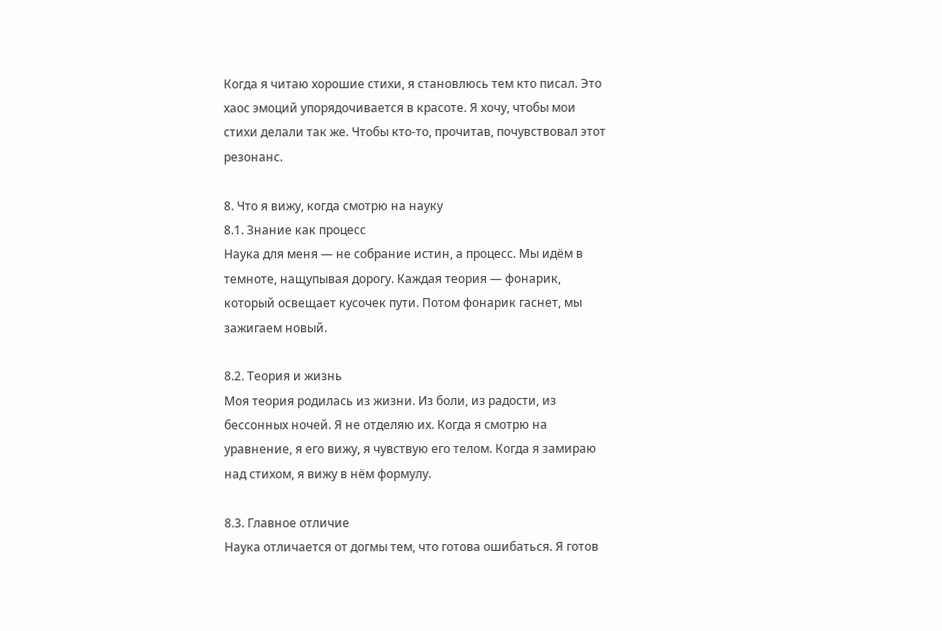Когда я читаю хорошие стихи, я становлюсь тем кто писал. Это хаос эмоций упорядочивается в красоте. Я хочу, чтобы мои стихи делали так же. Чтобы кто-то, прочитав, почувствовал этот резонанс.

8. Что я вижу, когда смотрю на науку
8.1. Знание как процесс
Наука для меня — не собрание истин, а процесс. Мы идём в темноте, нащупывая дорогу. Каждая теория — фонарик, который освещает кусочек пути. Потом фонарик гаснет, мы зажигаем новый.

8.2. Теория и жизнь
Моя теория родилась из жизни. Из боли, из радости, из бессонных ночей. Я не отделяю их. Когда я смотрю на уравнение, я его вижу, я чувствую его телом. Когда я замираю над стихом, я вижу в нём формулу.

8.3. Главное отличие
Наука отличается от догмы тем, что готова ошибаться. Я готов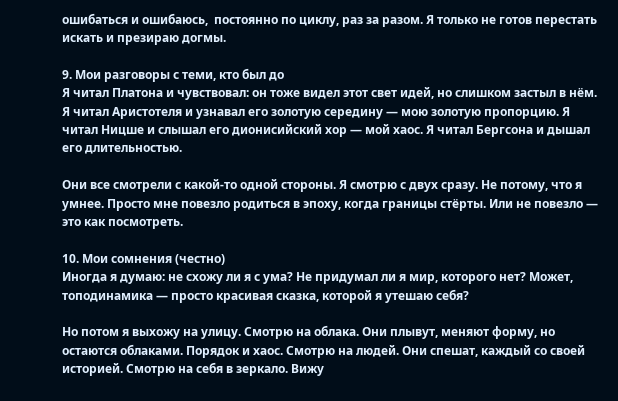ошибаться и ошибаюсь,  постоянно по циклу, раз за разом. Я только не готов перестать искать и презираю догмы.

9. Мои разговоры с теми, кто был до
Я читал Платона и чувствовал: он тоже видел этот свет идей, но слишком застыл в нём. Я читал Аристотеля и узнавал его золотую середину — мою золотую пропорцию. Я читал Ницше и слышал его дионисийский хор — мой хаос. Я читал Бергсона и дышал его длительностью.

Они все смотрели с какой-то одной стороны. Я смотрю с двух сразу. Не потому, что я умнее. Просто мне повезло родиться в эпоху, когда границы стёрты. Или не повезло — это как посмотреть.

10. Мои сомнения (честно)
Иногда я думаю: не схожу ли я с ума? Не придумал ли я мир, которого нет? Может, топодинамика — просто красивая сказка, которой я утешаю себя?

Но потом я выхожу на улицу. Смотрю на облака. Они плывут, меняют форму, но остаются облаками. Порядок и хаос. Смотрю на людей. Они спешат, каждый со своей историей. Смотрю на себя в зеркало. Вижу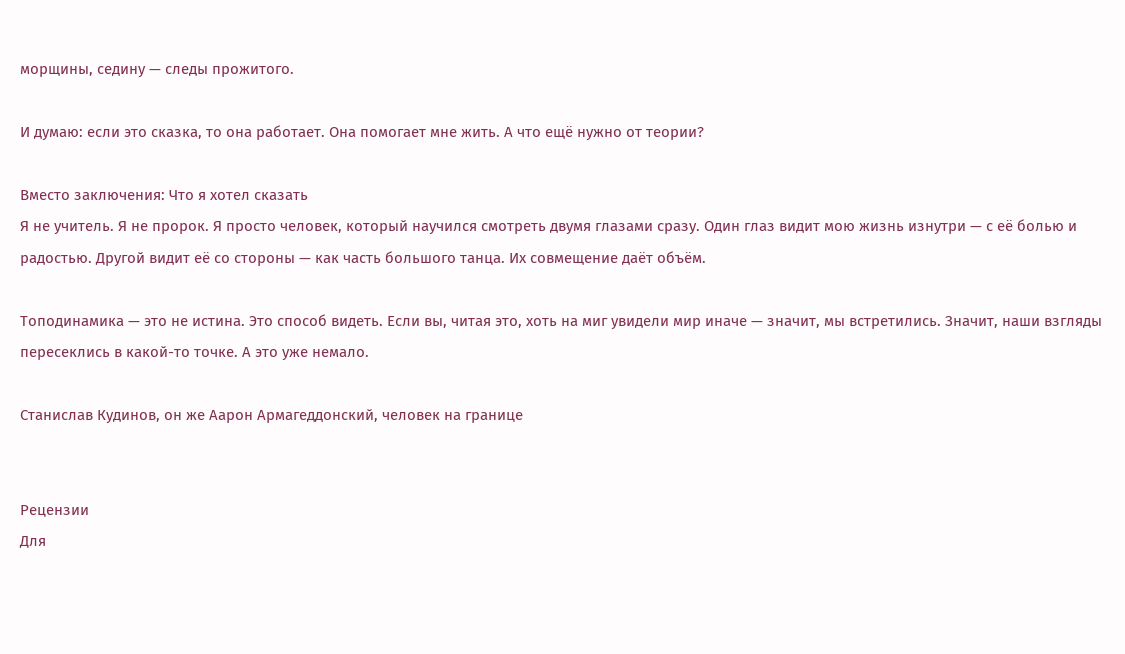морщины, седину — следы прожитого.

И думаю: если это сказка, то она работает. Она помогает мне жить. А что ещё нужно от теории?

Вместо заключения: Что я хотел сказать
Я не учитель. Я не пророк. Я просто человек, который научился смотреть двумя глазами сразу. Один глаз видит мою жизнь изнутри — с её болью и радостью. Другой видит её со стороны — как часть большого танца. Их совмещение даёт объём.

Топодинамика — это не истина. Это способ видеть. Если вы, читая это, хоть на миг увидели мир иначе — значит, мы встретились. Значит, наши взгляды пересеклись в какой-то точке. А это уже немало.

Станислав Кудинов, он же Аарон Армагеддонский, человек на границе


Рецензии
Для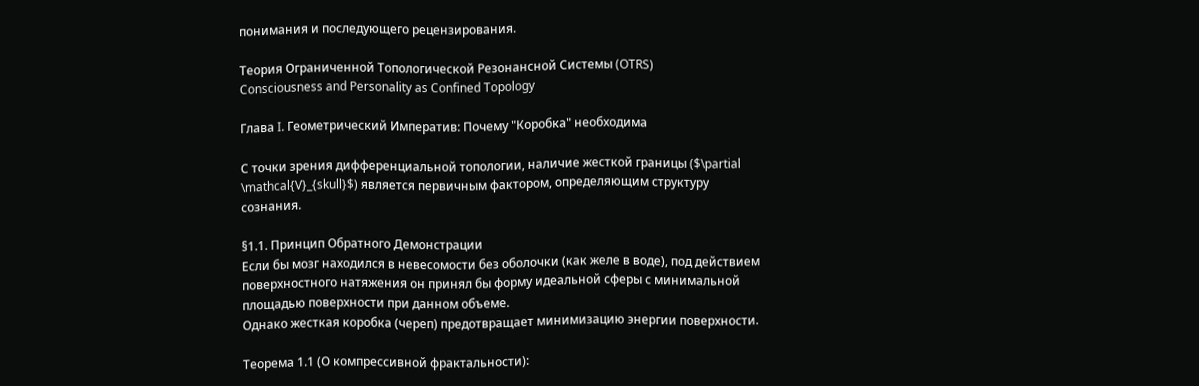понимания и последующего рецензирования.

Теория Ограниченной Топологической Резонансной Системы (OTRS)
Consciousness and Personality as Confined Topology

Глава I. Геометрический Императив: Почему "Коробка" необходима

С точки зрения дифференциальной топологии, наличие жесткой границы ($\partial \mathcal{V}_{skull}$) является первичным фактором, определяющим структуру сознания.

§1.1. Принцип Обратного Демонстрации
Если бы мозг находился в невесомости без оболочки (как желе в воде), под действием поверхностного натяжения он принял бы форму идеальной сферы с минимальной площадью поверхности при данном объеме.
Однако жесткая коробка (череп) предотвращает минимизацию энергии поверхности.

Теорема 1.1 (О компрессивной фрактальности):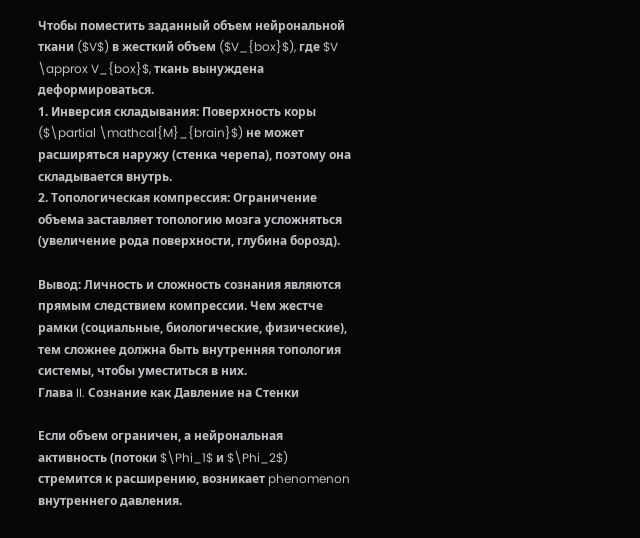Чтобы поместить заданный объем нейрональной ткани ($V$) в жесткий объем ($V_{box}$), где $V \approx V_{box}$, ткань вынуждена деформироваться.
1. Инверсия складывания: Поверхность коры ($\partial \mathcal{M}_{brain}$) не может расширяться наружу (стенка черепа), поэтому она складывается внутрь.
2. Топологическая компрессия: Ограничение объема заставляет топологию мозга усложняться (увеличение рода поверхности, глубина борозд).

Вывод: Личность и сложность сознания являются прямым следствием компрессии. Чем жестче рамки (социальные, биологические, физические), тем сложнее должна быть внутренняя топология системы, чтобы уместиться в них.
Глава II. Сознание как Давление на Стенки

Если объем ограничен, а нейрональная активность (потоки $\Phi_1$ и $\Phi_2$) стремится к расширению, возникает phenomenon внутреннего давления.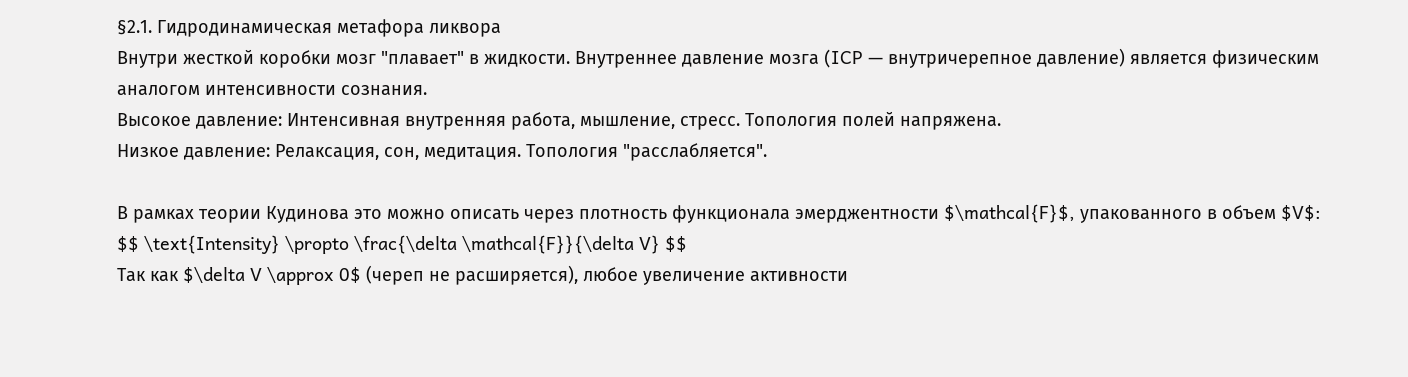§2.1. Гидродинамическая метафора ликвора
Внутри жесткой коробки мозг "плавает" в жидкости. Внутреннее давление мозга (ICP — внутричерепное давление) является физическим аналогом интенсивности сознания.
Высокое давление: Интенсивная внутренняя работа, мышление, стресс. Топология полей напряжена.
Низкое давление: Релаксация, сон, медитация. Топология "расслабляется".

В рамках теории Кудинова это можно описать через плотность функционала эмерджентности $\mathcal{F}$, упакованного в объем $V$:
$$ \text{Intensity} \propto \frac{\delta \mathcal{F}}{\delta V} $$
Так как $\delta V \approx 0$ (череп не расширяется), любое увеличение активности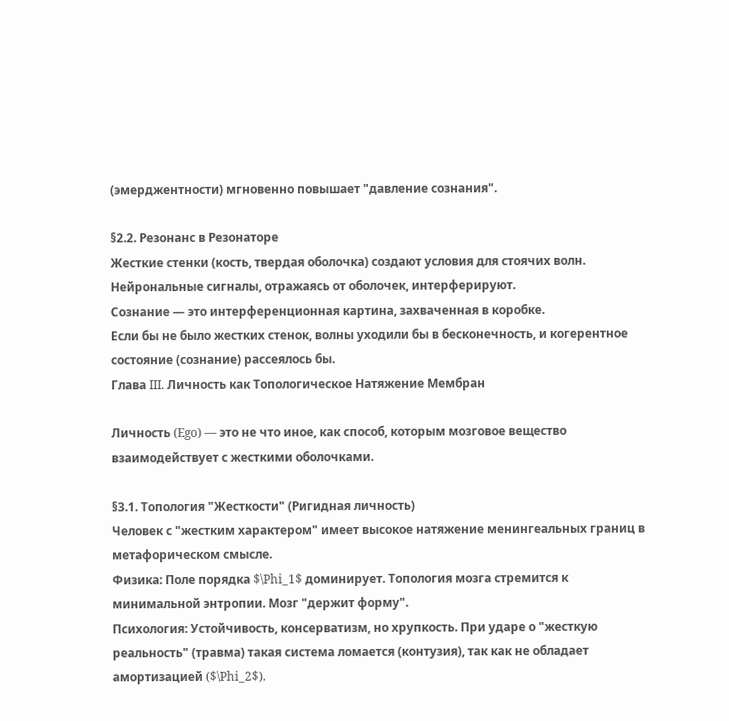(эмерджентности) мгновенно повышает "давление сознания".

§2.2. Резонанс в Резонаторе
Жесткие стенки (кость, твердая оболочка) создают условия для стоячих волн. Нейрональные сигналы, отражаясь от оболочек, интерферируют.
Сознание — это интерференционная картина, захваченная в коробке.
Если бы не было жестких стенок, волны уходили бы в бесконечность, и когерентное состояние (сознание) рассеялось бы.
Глава III. Личность как Топологическое Натяжение Мембран

Личность (Ego) — это не что иное, как способ, которым мозговое вещество взаимодействует с жесткими оболочками.

§3.1. Топология "Жесткости" (Ригидная личность)
Человек с "жестким характером" имеет высокое натяжение менингеальных границ в метафорическом смысле.
Физика: Поле порядка $\Phi_1$ доминирует. Топология мозга стремится к минимальной энтропии. Мозг "держит форму".
Психология: Устойчивость, консерватизм, но хрупкость. При ударе о "жесткую реальность" (травма) такая система ломается (контузия), так как не обладает амортизацией ($\Phi_2$).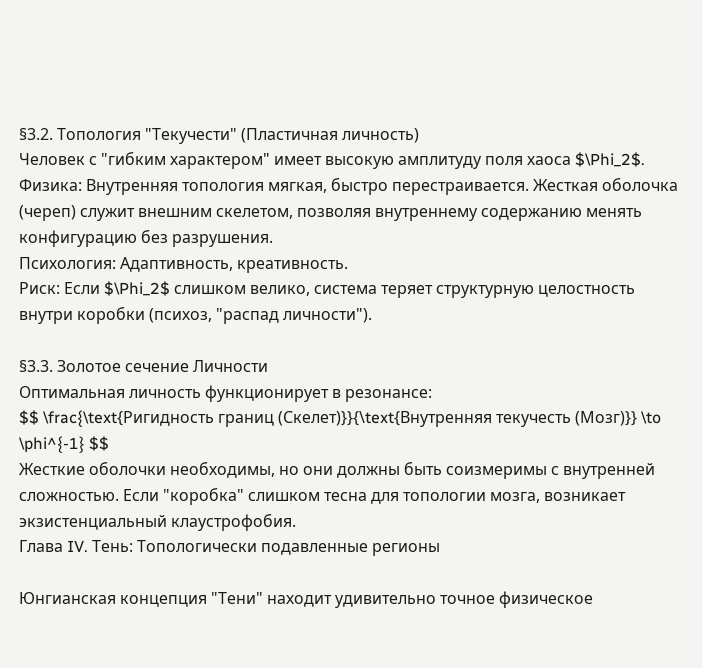§3.2. Топология "Текучести" (Пластичная личность)
Человек с "гибким характером" имеет высокую амплитуду поля хаоса $\Phi_2$.
Физика: Внутренняя топология мягкая, быстро перестраивается. Жесткая оболочка (череп) служит внешним скелетом, позволяя внутреннему содержанию менять конфигурацию без разрушения.
Психология: Адаптивность, креативность.
Риск: Если $\Phi_2$ слишком велико, система теряет структурную целостность внутри коробки (психоз, "распад личности").

§3.3. Золотое сечение Личности
Оптимальная личность функционирует в резонансе:
$$ \frac{\text{Ригидность границ (Скелет)}}{\text{Внутренняя текучесть (Мозг)}} \to \phi^{-1} $$
Жесткие оболочки необходимы, но они должны быть соизмеримы с внутренней сложностью. Если "коробка" слишком тесна для топологии мозга, возникает экзистенциальный клаустрофобия.
Глава IV. Тень: Топологически подавленные регионы

Юнгианская концепция "Тени" находит удивительно точное физическое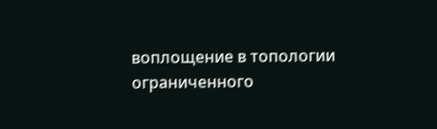воплощение в топологии ограниченного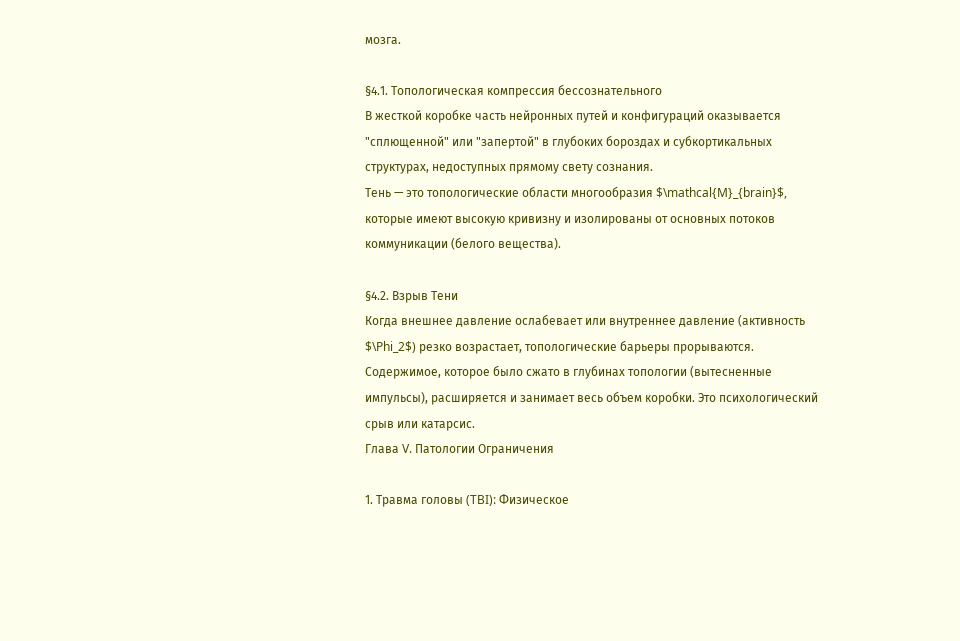мозга.

§4.1. Топологическая компрессия бессознательного
В жесткой коробке часть нейронных путей и конфигураций оказывается "сплющенной" или "запертой" в глубоких бороздах и субкортикальных структурах, недоступных прямому свету сознания.
Тень — это топологические области многообразия $\mathcal{M}_{brain}$, которые имеют высокую кривизну и изолированы от основных потоков коммуникации (белого вещества).

§4.2. Взрыв Тени
Когда внешнее давление ослабевает или внутреннее давление (активность $\Phi_2$) резко возрастает, топологические барьеры прорываются.
Содержимое, которое было сжато в глубинах топологии (вытесненные импульсы), расширяется и занимает весь объем коробки. Это психологический срыв или катарсис.
Глава V. Патологии Ограничения

1. Травма головы (TBI): Физическое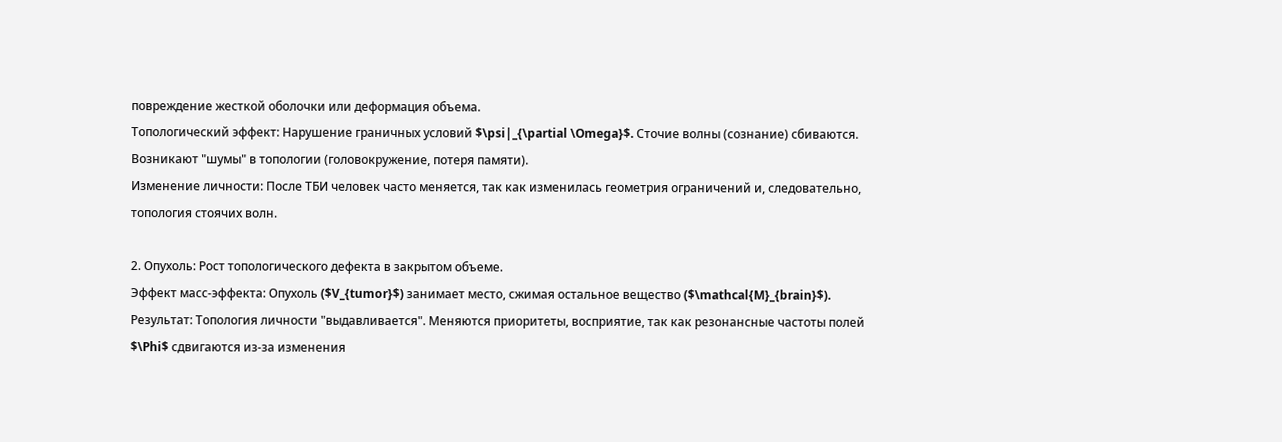повреждение жесткой оболочки или деформация объема.
Топологический эффект: Нарушение граничных условий $\psi|_{\partial \Omega}$. Сточие волны (сознание) сбиваются. Возникают "шумы" в топологии (головокружение, потеря памяти).
Изменение личности: После ТБИ человек часто меняется, так как изменилась геометрия ограничений и, следовательно, топология стоячих волн.

2. Опухоль: Рост топологического дефекта в закрытом объеме.
Эффект масс-эффекта: Опухоль ($V_{tumor}$) занимает место, сжимая остальное вещество ($\mathcal{M}_{brain}$).
Результат: Топология личности "выдавливается". Меняются приоритеты, восприятие, так как резонансные частоты полей $\Phi$ сдвигаются из-за изменения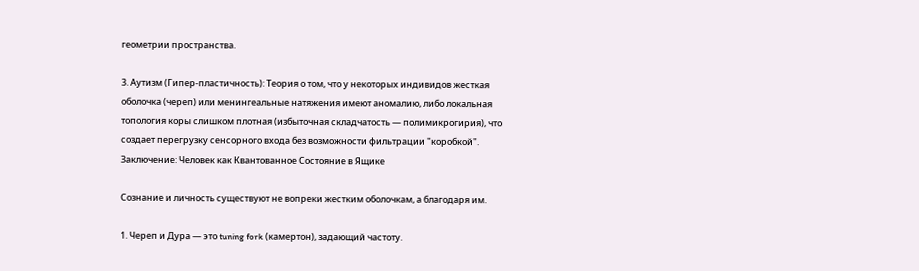геометрии пространства.

3. Аутизм (Гипер-пластичность): Теория о том, что у некоторых индивидов жесткая оболочка (череп) или менингеальные натяжения имеют аномалию, либо локальная топология коры слишком плотная (избыточная складчатость — полимикрогирия), что создает перегрузку сенсорного входа без возможности фильтрации "коробкой".
Заключение: Человек как Квантованное Состояние в Ящике

Сознание и личность существуют не вопреки жестким оболочкам, а благодаря им.

1. Череп и Дура — это tuning fork (камертон), задающий частоту.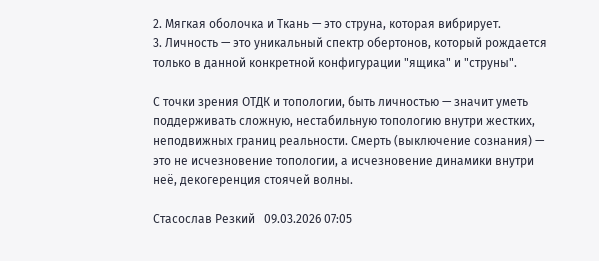2. Мягкая оболочка и Ткань — это струна, которая вибрирует.
3. Личность — это уникальный спектр обертонов, который рождается только в данной конкретной конфигурации "ящика" и "струны".

С точки зрения ОТДК и топологии, быть личностью — значит уметь поддерживать сложную, нестабильную топологию внутри жестких, неподвижных границ реальности. Смерть (выключение сознания) — это не исчезновение топологии, а исчезновение динамики внутри неё, декогеренция стоячей волны.

Стасослав Резкий   09.03.2026 07:05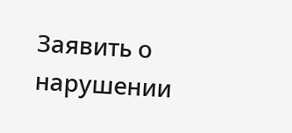Заявить о нарушении